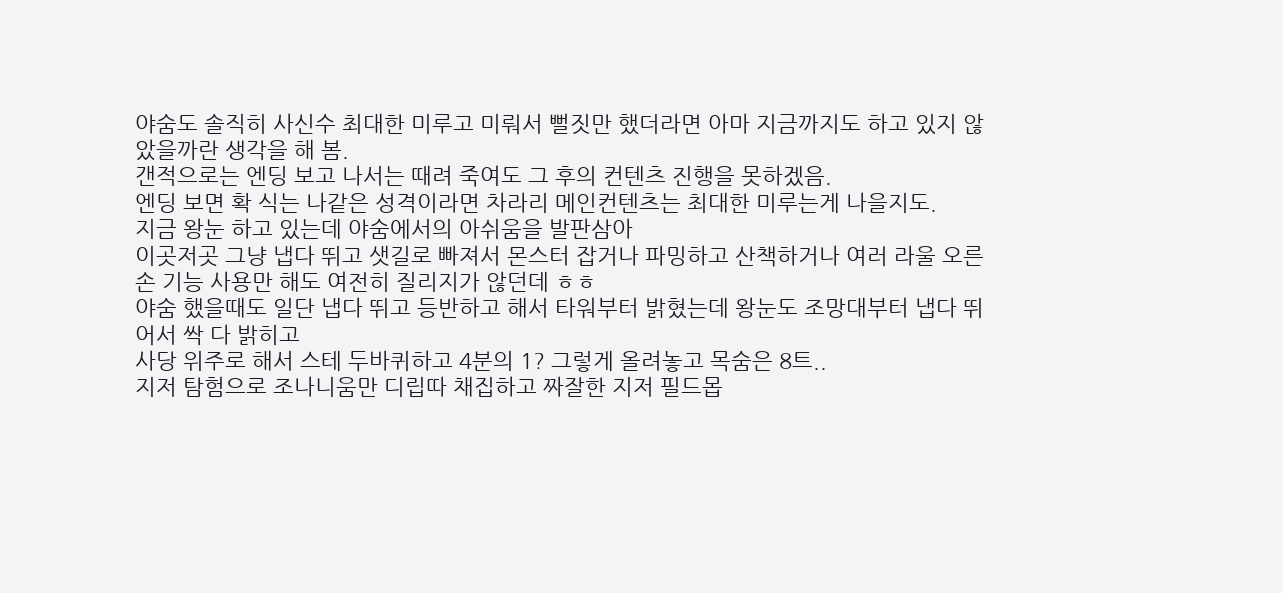야숨도 솔직히 사신수 최대한 미루고 미뤄서 뻘짓만 했더라면 아마 지금까지도 하고 있지 않았을까란 생각을 해 봄.
갠적으로는 엔딩 보고 나서는 때려 죽여도 그 후의 컨텐츠 진행을 못하겠음.
엔딩 보면 확 식는 나같은 성격이라면 차라리 메인컨텐츠는 최대한 미루는게 나을지도.
지금 왕눈 하고 있는데 야숨에서의 아쉬움을 발판삼아
이곳저곳 그냥 냅다 뛰고 샛길로 빠져서 몬스터 잡거나 파밍하고 산책하거나 여러 라울 오른손 기능 사용만 해도 여전히 질리지가 않던데 ㅎㅎ
야숨 했을때도 일단 냅다 뛰고 등반하고 해서 타워부터 밝혔는데 왕눈도 조망대부터 냅다 뛰어서 싹 다 밝히고
사당 위주로 해서 스테 두바퀴하고 4분의 1? 그렇게 올려놓고 목숨은 8트..
지저 탐험으로 조나니움만 디립따 채집하고 짜잘한 지저 필드몹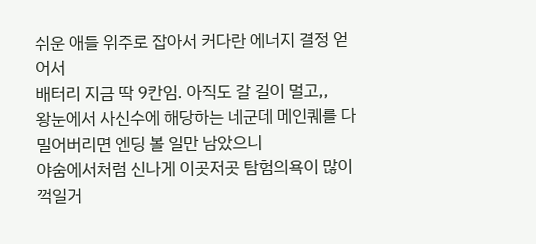쉬운 애들 위주로 잡아서 커다란 에너지 결정 얻어서
배터리 지금 딱 9칸임. 아직도 갈 길이 멀고,,
왕눈에서 사신수에 해당하는 네군데 메인퀘를 다 밀어버리면 엔딩 볼 일만 남았으니
야숨에서처럼 신나게 이곳저곳 탐험의욕이 많이 꺽일거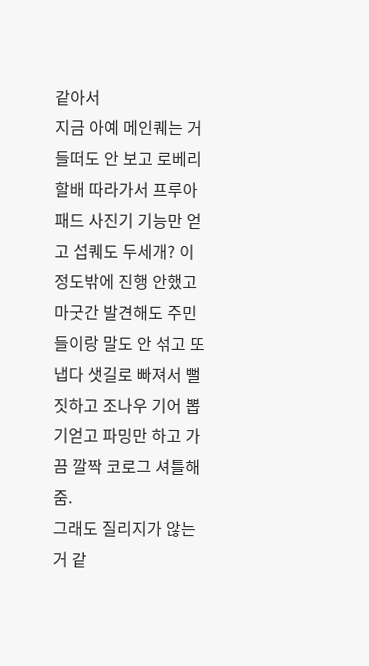같아서
지금 아예 메인퀘는 거들떠도 안 보고 로베리 할배 따라가서 프루아 패드 사진기 기능만 얻고 섭퀘도 두세개? 이 정도밖에 진행 안했고
마굿간 발견해도 주민들이랑 말도 안 섞고 또 냅다 샛길로 빠져서 뻘짓하고 조나우 기어 뽑기얻고 파밍만 하고 가끔 깔짝 코로그 셔틀해줌.
그래도 질리지가 않는거 같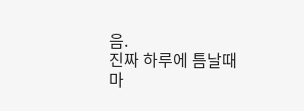음.
진짜 하루에 틈날때마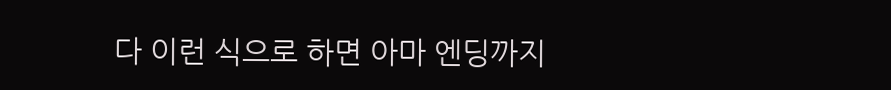다 이런 식으로 하면 아마 엔딩까지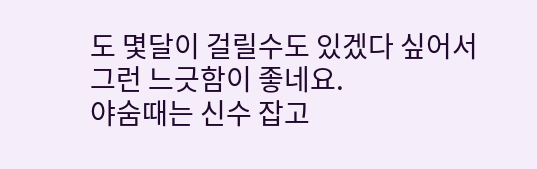도 몇달이 걸릴수도 있겠다 싶어서
그런 느긋함이 좋네요.
야숨때는 신수 잡고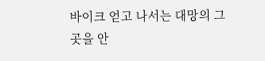바이크 얻고 나서는 대망의 그 곳을 안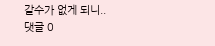갈수가 없게 되니..
댓글 0